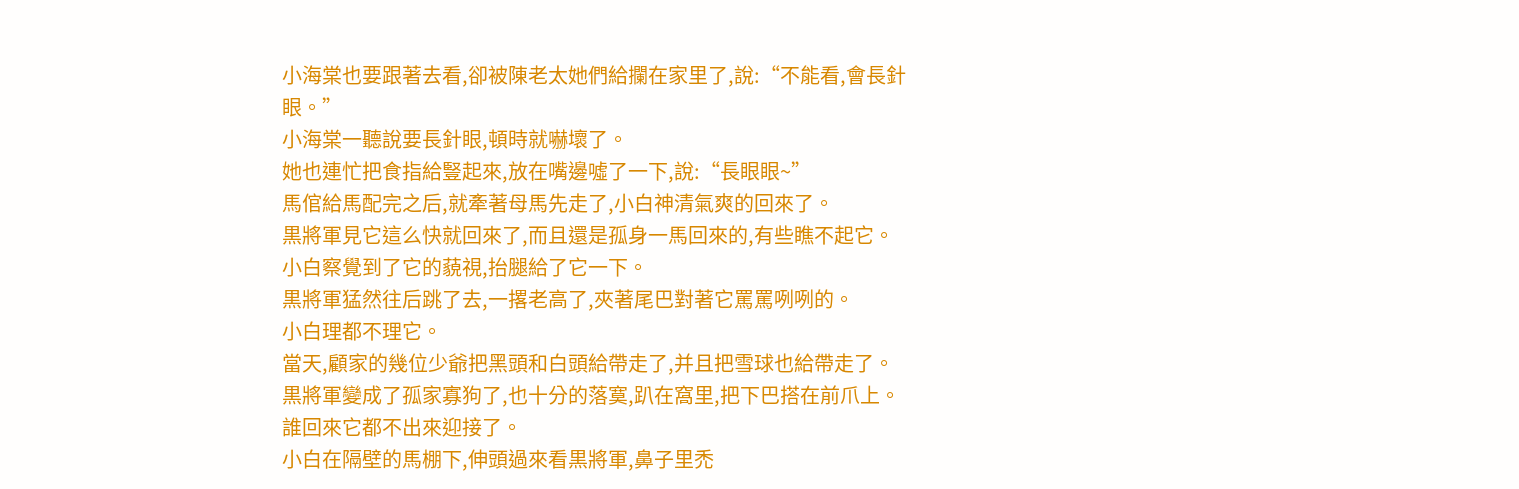小海棠也要跟著去看,卻被陳老太她們給攔在家里了,說:“不能看,會長針眼。”
小海棠一聽說要長針眼,頓時就嚇壞了。
她也連忙把食指給豎起來,放在嘴邊噓了一下,說:“長眼眼~”
馬倌給馬配完之后,就牽著母馬先走了,小白神清氣爽的回來了。
黒將軍見它這么快就回來了,而且還是孤身一馬回來的,有些瞧不起它。
小白察覺到了它的藐視,抬腿給了它一下。
黒將軍猛然往后跳了去,一撂老高了,夾著尾巴對著它罵罵咧咧的。
小白理都不理它。
當天,顧家的幾位少爺把黑頭和白頭給帶走了,并且把雪球也給帶走了。
黒將軍變成了孤家寡狗了,也十分的落寞,趴在窩里,把下巴搭在前爪上。
誰回來它都不出來迎接了。
小白在隔壁的馬棚下,伸頭過來看黒將軍,鼻子里禿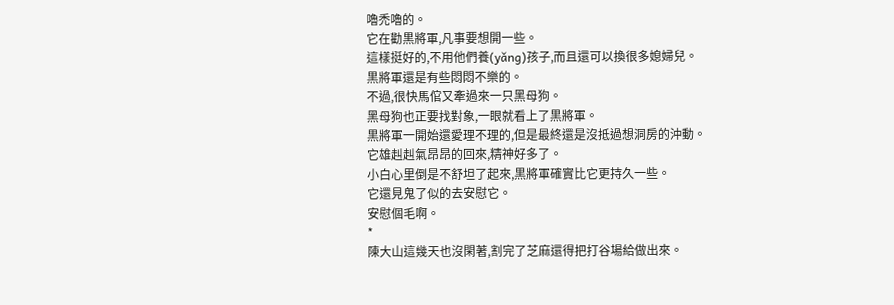嚕禿嚕的。
它在勸黒將軍,凡事要想開一些。
這樣挺好的,不用他們養(yǎng)孩子,而且還可以換很多媳婦兒。
黒將軍還是有些悶悶不樂的。
不過,很快馬倌又牽過來一只黑母狗。
黑母狗也正要找對象,一眼就看上了黒將軍。
黒將軍一開始還愛理不理的,但是最終還是沒抵過想洞房的沖動。
它雄赳赳氣昂昂的回來,精神好多了。
小白心里倒是不舒坦了起來,黒將軍確實比它更持久一些。
它還見鬼了似的去安慰它。
安慰個毛啊。
*
陳大山這幾天也沒閑著,割完了芝麻還得把打谷場給做出來。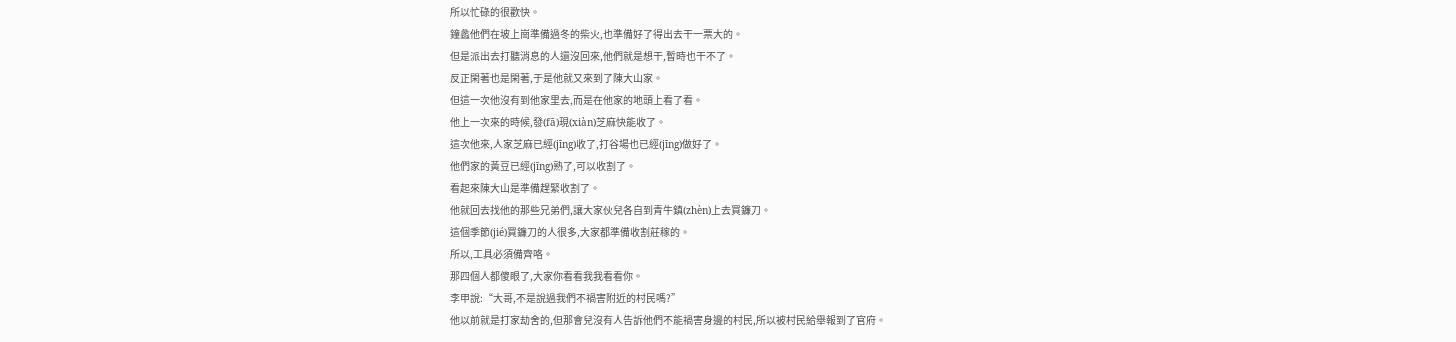所以忙碌的很歡快。
鐘蠡他們在坡上崗準備過冬的柴火,也準備好了得出去干一票大的。
但是派出去打聽消息的人還沒回來,他們就是想干,暫時也干不了。
反正閑著也是閑著,于是他就又來到了陳大山家。
但這一次他沒有到他家里去,而是在他家的地頭上看了看。
他上一次來的時候,發(fā)現(xiàn)芝麻快能收了。
這次他來,人家芝麻已經(jīng)收了,打谷場也已經(jīng)做好了。
他們家的黃豆已經(jīng)熟了,可以收割了。
看起來陳大山是準備趕緊收割了。
他就回去找他的那些兄弟們,讓大家伙兒各自到青牛鎮(zhèn)上去買鐮刀。
這個季節(jié)買鐮刀的人很多,大家都準備收割莊稼的。
所以,工具必須備齊咯。
那四個人都傻眼了,大家你看看我我看看你。
李甲說:“大哥,不是說過我們不禍害附近的村民嗎?”
他以前就是打家劫舍的,但那會兒沒有人告訴他們不能禍害身邊的村民,所以被村民給舉報到了官府。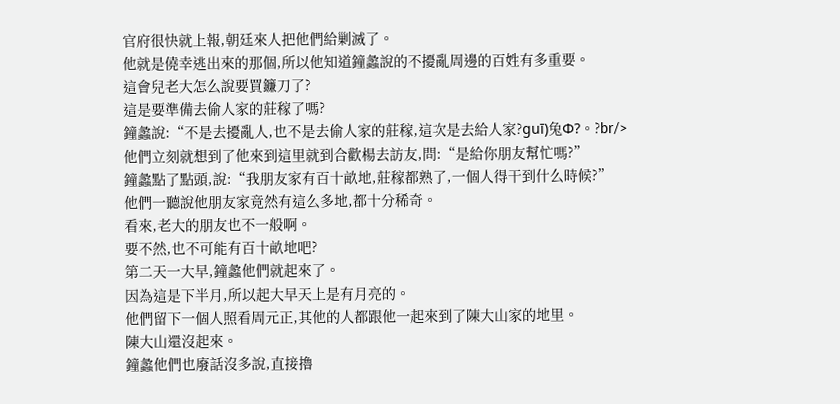官府很快就上報,朝廷來人把他們給剿滅了。
他就是僥幸逃出來的那個,所以他知道鐘蠡說的不擾亂周邊的百姓有多重要。
這會兒老大怎么說要買鐮刀了?
這是要準備去偷人家的莊稼了嗎?
鐘蠡說:“不是去擾亂人,也不是去偷人家的莊稼,這次是去給人家?guī)兔Φ?。?br/>
他們立刻就想到了他來到這里就到合歡楊去訪友,問:“是給你朋友幫忙嗎?”
鐘蠡點了點頭,說:“我朋友家有百十畝地,莊稼都熟了,一個人得干到什么時候?”
他們一聽說他朋友家竟然有這么多地,都十分稀奇。
看來,老大的朋友也不一般啊。
要不然,也不可能有百十畝地吧?
第二天一大早,鐘蠡他們就起來了。
因為這是下半月,所以起大早天上是有月亮的。
他們留下一個人照看周元正,其他的人都跟他一起來到了陳大山家的地里。
陳大山還沒起來。
鐘蠡他們也廢話沒多說,直接擼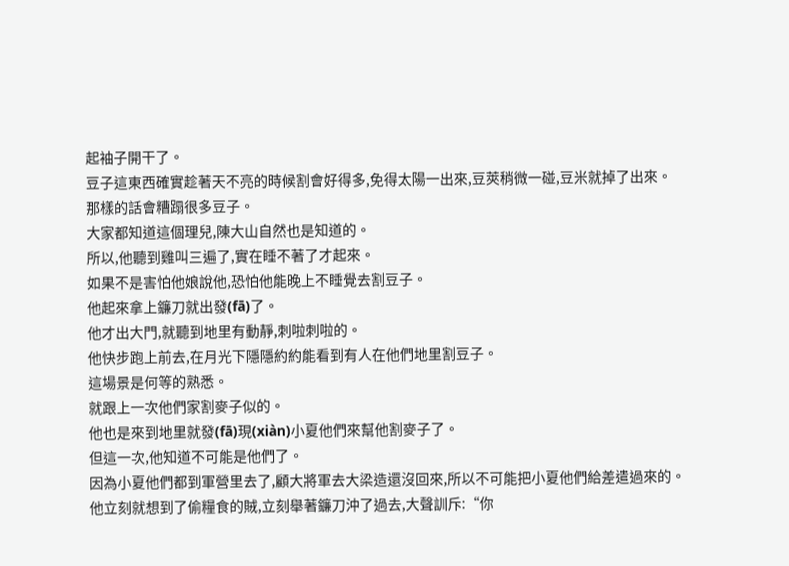起袖子開干了。
豆子這東西確實趁著天不亮的時候割會好得多,免得太陽一出來,豆莢稍微一碰,豆米就掉了出來。
那樣的話會糟蹋很多豆子。
大家都知道這個理兒,陳大山自然也是知道的。
所以,他聽到雞叫三遍了,實在睡不著了才起來。
如果不是害怕他娘說他,恐怕他能晚上不睡覺去割豆子。
他起來拿上鐮刀就出發(fā)了。
他才出大門,就聽到地里有動靜,刺啦刺啦的。
他快步跑上前去,在月光下隱隱約約能看到有人在他們地里割豆子。
這場景是何等的熟悉。
就跟上一次他們家割麥子似的。
他也是來到地里就發(fā)現(xiàn)小夏他們來幫他割麥子了。
但這一次,他知道不可能是他們了。
因為小夏他們都到軍營里去了,顧大將軍去大梁造還沒回來,所以不可能把小夏他們給差遣過來的。
他立刻就想到了偷糧食的賊,立刻舉著鐮刀沖了過去,大聲訓斥:“你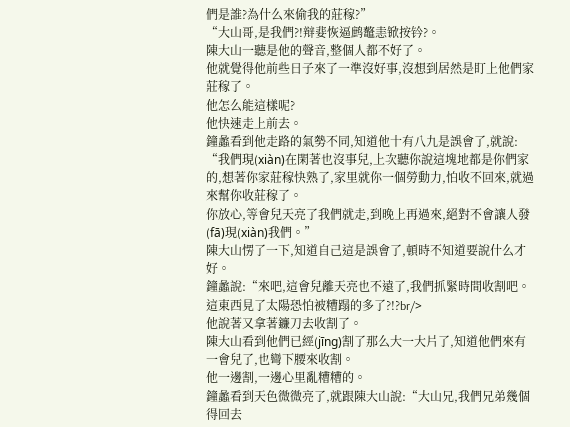們是誰?為什么來偷我的莊稼?”
“大山哥,是我們?!辩婓恢逼鹧鼇恚锨按钤?。
陳大山一聽是他的聲音,整個人都不好了。
他就覺得他前些日子來了一準沒好事,沒想到居然是盯上他們家莊稼了。
他怎么能這樣呢?
他快速走上前去。
鐘蠡看到他走路的氣勢不同,知道他十有八九是誤會了,就說:
“我們現(xiàn)在閑著也沒事兒,上次聽你說這塊地都是你們家的,想著你家莊稼快熟了,家里就你一個勞動力,怕收不回來,就過來幫你收莊稼了。
你放心,等會兒天亮了我們就走,到晚上再過來,絕對不會讓人發(fā)現(xiàn)我們。”
陳大山愣了一下,知道自己這是誤會了,頓時不知道要說什么才好。
鐘蠡說:“來吧,這會兒離天亮也不遠了,我們抓緊時間收割吧。
這東西見了太陽恐怕被糟蹋的多了?!?br/>
他說著又拿著鐮刀去收割了。
陳大山看到他們已經(jīng)割了那么大一大片了,知道他們來有一會兒了,也彎下腰來收割。
他一邊割,一邊心里亂糟糟的。
鐘蠡看到天色微微亮了,就跟陳大山說:“大山兄,我們兄弟幾個得回去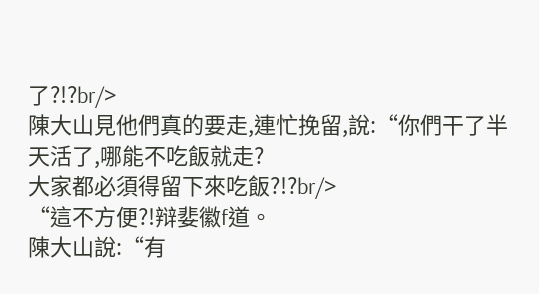了?!?br/>
陳大山見他們真的要走,連忙挽留,說:“你們干了半天活了,哪能不吃飯就走?
大家都必須得留下來吃飯?!?br/>
“這不方便?!辩婓徽f道。
陳大山說:“有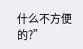什么不方便的?”